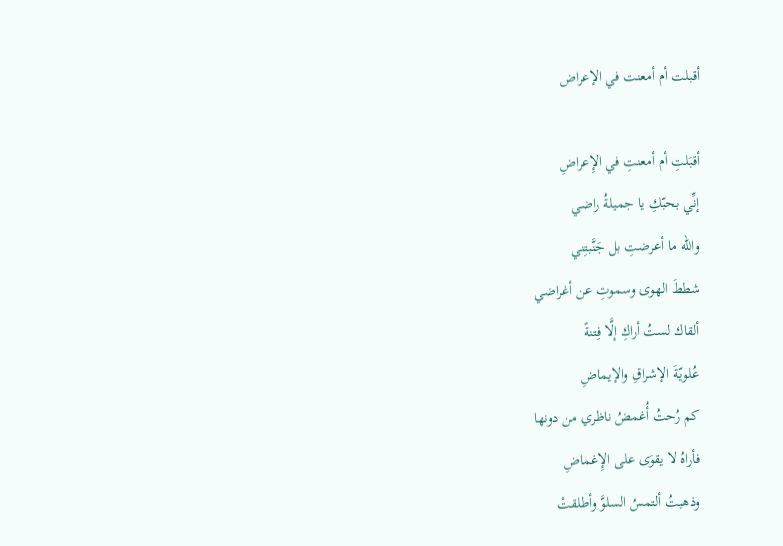أقبلت أم أمعنت في الإعراض

أقبَلتِ أم أمعنتِ في الإِعراضِ
إنِّي بحبّكِ يا جميلةُ راضي
واللّه ما أعرضتِ بل جَنَّبتِني
شططَ الهوى وسموتِ عن أغراضي
ألقاك لستُ أراكِ إلَّا فِتنةً
عُلويّةَ الإشراقِ والإيماضِ
كم رُحتُ أُغمضُ ناظري من دونها
فأراهُ لا يقوَى على الإِغماضِ
وذهبتُ ألتمسُ السلوَّ وأطلقتْ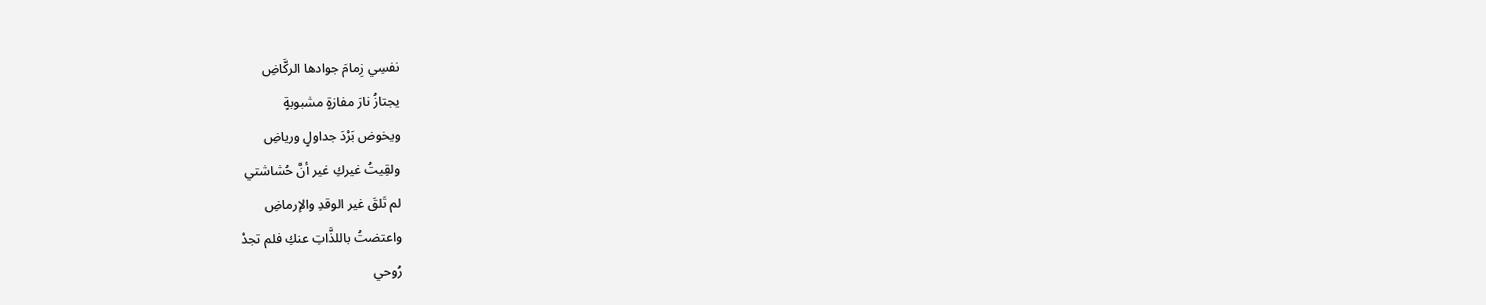نفسِي زِمامَ جوادها الركَّاضِ
يجتازُ نارَ مفازةٍ مشبوبةٍ
ويخوض بَرْدَ جداولٍ ورياضِ
ولقِيتُ غيركِ غير أنَّ حُشاشتي
لم تَلقَ غير الوقدِ والإرماضِ
واعتضتُ باللذَّاتِ عنكِ فلم تجدْ
رُوحي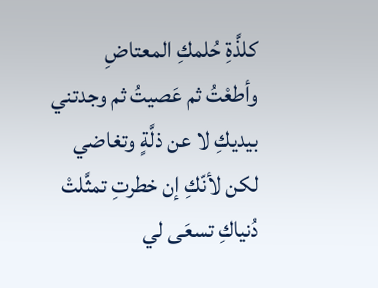كلذَّةِ حُلمكِ المعتاضِ
وأطعْتُ ثم عَصيتُ ثم وجدتني
بيديكِ لا عن ذلَّةٍ وتغاضي
لكن لأنّكِ إن خطرتِ تمثَّلتْ
دُنياكِ تسعَى لي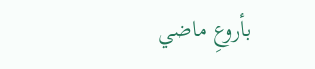بأروعِ ماضي